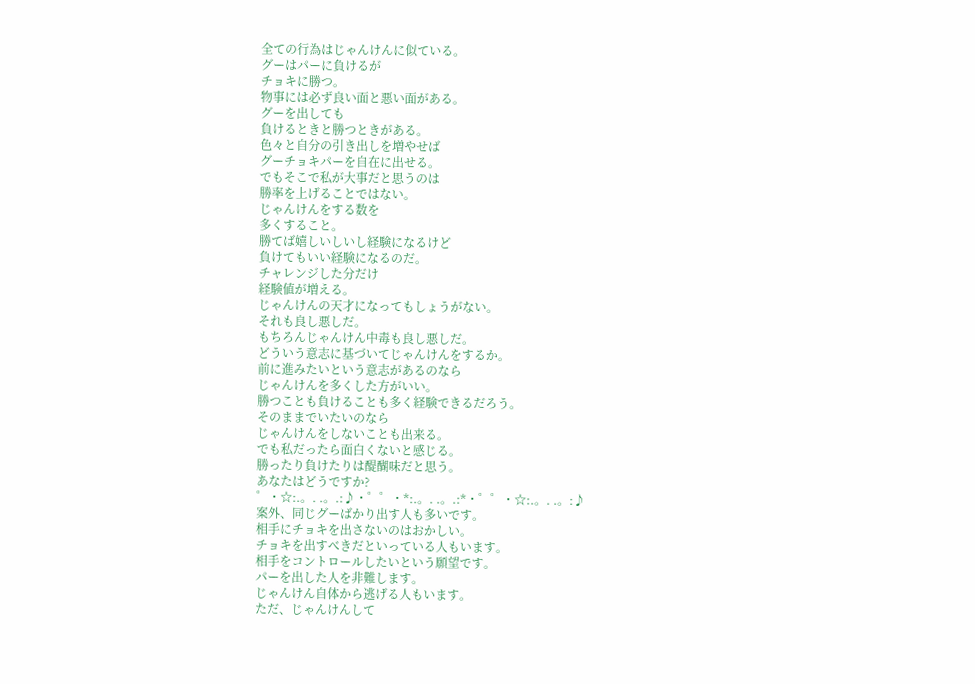全ての行為はじゃんけんに似ている。
グーはパーに負けるが
チョキに勝つ。
物事には必ず良い面と悪い面がある。
グーを出しても
負けるときと勝つときがある。
色々と自分の引き出しを増やせば
グーチョキパーを自在に出せる。
でもそこで私が大事だと思うのは
勝率を上げることではない。
じゃんけんをする数を
多くすること。
勝てば嬉しいしいし経験になるけど
負けてもいい経験になるのだ。
チャレンジした分だけ
経験値が増える。
じゃんけんの天才になってもしょうがない。
それも良し悪しだ。
もちろんじゃんけん中毒も良し悪しだ。
どういう意志に基づいてじゃんけんをするか。
前に進みたいという意志があるのなら
じゃんけんを多くした方がいい。
勝つことも負けることも多く経験できるだろう。
そのままでいたいのなら
じゃんけんをしないことも出来る。
でも私だったら面白くないと感じる。
勝ったり負けたりは醍醐味だと思う。
あなたはどうですか?
゜・☆:.。. .。.:♪・゜゜・*:.。. .。.:*・゜゜・☆:.。. .。:♪
案外、同じグーばかり出す人も多いです。
相手にチョキを出さないのはおかしい。
チョキを出すべきだといっている人もいます。
相手をコントロールしたいという願望です。
パーを出した人を非難します。
じゃんけん自体から逃げる人もいます。
ただ、じゃんけんして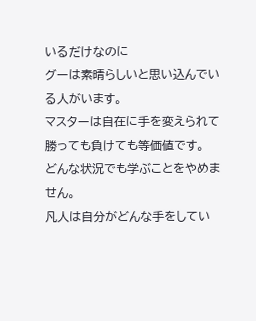いるだけなのに
グーは素晴らしいと思い込んでいる人がいます。
マスターは自在に手を変えられて
勝っても負けても等価値です。
どんな状況でも学ぶことをやめません。
凡人は自分がどんな手をしてい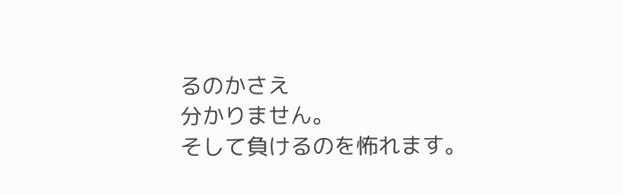るのかさえ
分かりません。
そして負けるのを怖れます。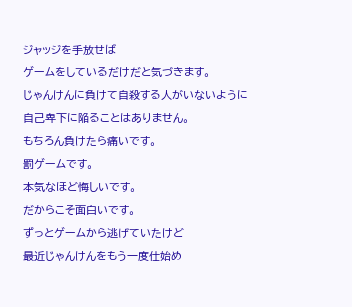ジャッジを手放せば
ゲームをしているだけだと気づきます。
じゃんけんに負けて自殺する人がいないように
自己卑下に陥ることはありません。
もちろん負けたら痛いです。
罰ゲームです。
本気なほど悔しいです。
だからこそ面白いです。
ずっとゲームから逃げていたけど
最近じゃんけんをもう一度仕始め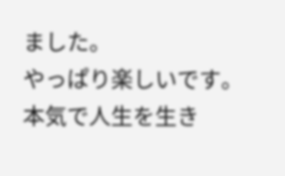ました。
やっぱり楽しいです。
本気で人生を生き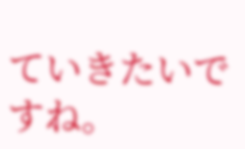ていきたいですね。